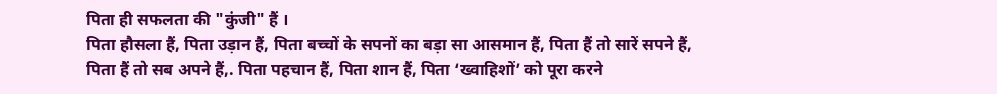पिता ही सफलता की "कुंजी" हैं ।
पिता हौसला हैं, पिता उड़ान हैं, पिता बच्चों के सपनों का बड़ा सा आसमान हैं, पिता हैं तो सारें सपने हैं, पिता हैं तो सब अपने हैं,. पिता पहचान हैं, पिता शान हैं, पिता ‘ख्वाहिशों’ को पूरा करने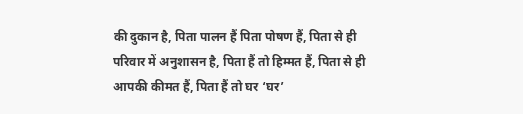की दुकान है, पिता पालन हैं पिता पोषण हैं, पिता से ही परिवार में अनुशासन है, पिता हैं तो हिम्मत हैं, पिता से ही आपकी कीमत हैं, पिता हैं तो घर ‘घर’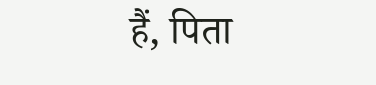हैं, पिता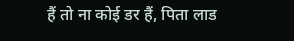हैं तो ना कोई डर हैं, पिता लाड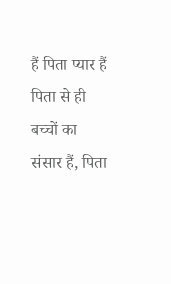हैं पिता प्यार हैं पिता से ही बच्चों का संसार हैं, पिता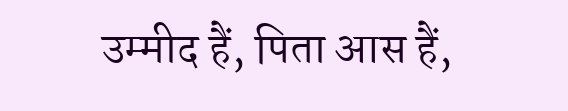उम्मीद हैं, पिता आस हैं,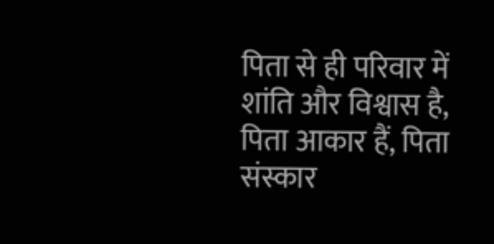पिता से ही परिवार में शांति और विश्वास है, पिता आकार हैं, पिता संस्कार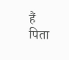हैं पिता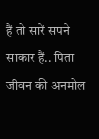हैं तो सारें सपने साकार हैं.. पिता जीवन की अनमोल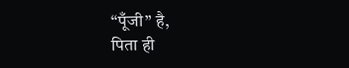“पूँजी” है,
पिता ही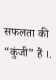सफलता की “कुंजी” हैं ।.